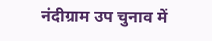नंदीग्राम उप चुनाव में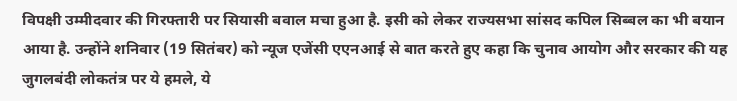विपक्षी उम्मीदवार की गिरफ्तारी पर सियासी बवाल मचा हुआ है. इसी को लेकर राज्यसभा सांसद कपिल सिब्बल का भी बयान आया है. उन्होंने शनिवार (19 सितंबर) को न्यूज एजेंसी एएनआई से बात करते हुए कहा कि चुनाव आयोग और सरकार की यह जुगलबंदी लोकतंत्र पर ये हमले, ये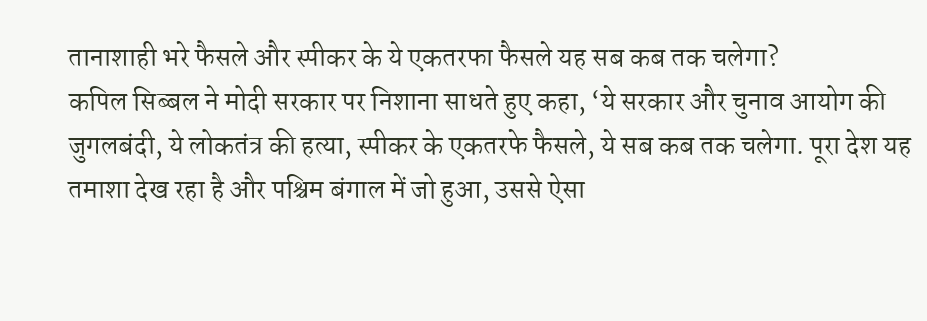तानाशाही भरे फैसले और स्पीकर के ये एकतरफा फैसले यह सब कब तक चलेगा?
कपिल सिब्बल ने मोदी सरकार पर निशाना साधते हुए कहा, ‘ये सरकार और चुनाव आयोग की जुगलबंदी, ये लोकतंत्र की हत्या, स्पीकर के एकतरफे फैसले, ये सब कब तक चलेगा. पूरा देश यह तमाशा देख रहा है और पश्चिम बंगाल में जो हुआ, उससे ऐसा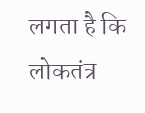लगता है कि लोकतंत्र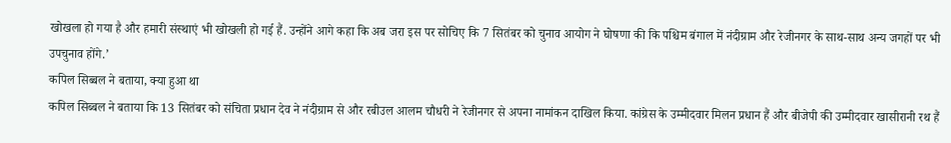खोखला हो गया है और हमारी संस्थाएं भी खोखली हो गई हैं. उन्होंने आगे कहा कि अब जरा इस पर सोचिए कि 7 सितंबर को चुनाव आयोग ने घोषणा की कि पश्चिम बंगाल में नंदीग्राम और रेजीनगर के साथ-साथ अन्य जगहों पर भी उपचुनाव होंगे.’
कपिल सिब्बल ने बताया, क्या हुआ था
कपिल सिब्बल ने बताया कि 13 सितंबर को संचिता प्रधान देव ने नंदीग्राम से और रबीउल आलम चौधरी ने रेजीनगर से अपना नामांकन दाखिल किया. कांग्रेस के उम्मीदवार मिलन प्रधान हैं और बीजेपी की उम्मीदवार खासीरानी रथ हैं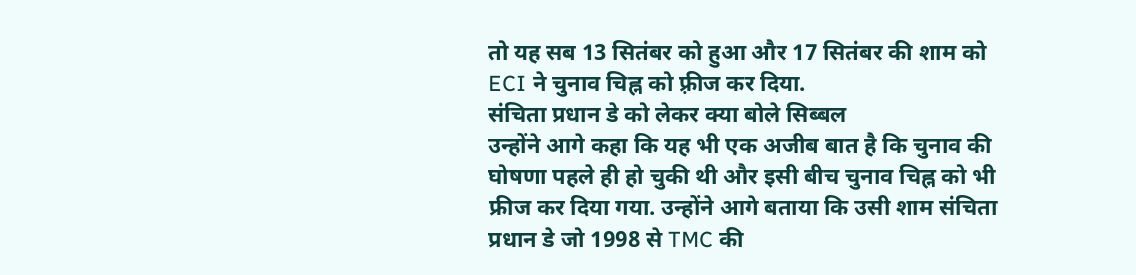तो यह सब 13 सितंबर को हुआ और 17 सितंबर की शाम को ECI ने चुनाव चिह्न को फ़्रीज कर दिया.
संचिता प्रधान डे को लेकर क्या बोले सिब्बल
उन्होंने आगे कहा कि यह भी एक अजीब बात है कि चुनाव की घोषणा पहले ही हो चुकी थी और इसी बीच चुनाव चिह्न को भी फ्रीज कर दिया गया. उन्होंने आगे बताया कि उसी शाम संचिता प्रधान डे जो 1998 से TMC की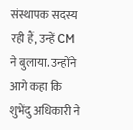संस्थापक सदस्य रही हैं, उन्हें CM ने बुलाया. उन्होंने आगे कहा कि शुभेंदु अधिकारी ने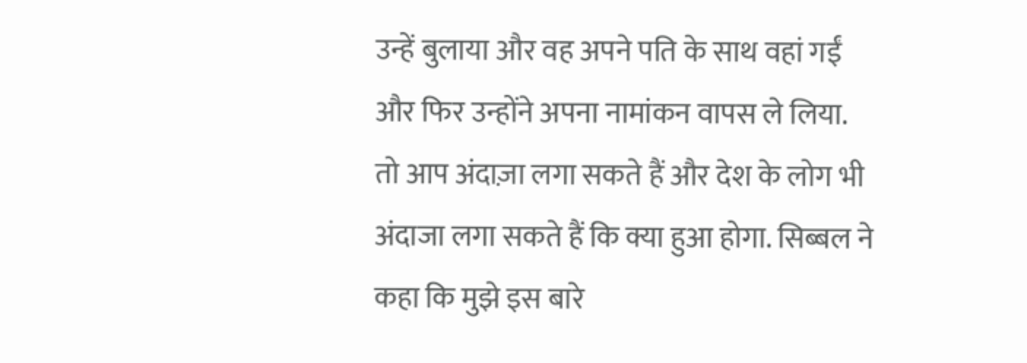उन्हें बुलाया और वह अपने पति के साथ वहां गईं और फिर उन्होंने अपना नामांकन वापस ले लिया. तो आप अंदाज़ा लगा सकते हैं और देश के लोग भी अंदाजा लगा सकते हैं कि क्या हुआ होगा. सिब्बल ने कहा कि मुझे इस बारे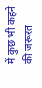में कुछ भी कहने की जरूरत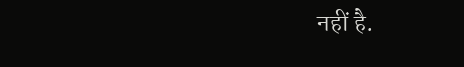नहीं है.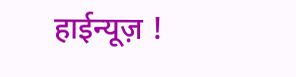हाईन्यूज़ !